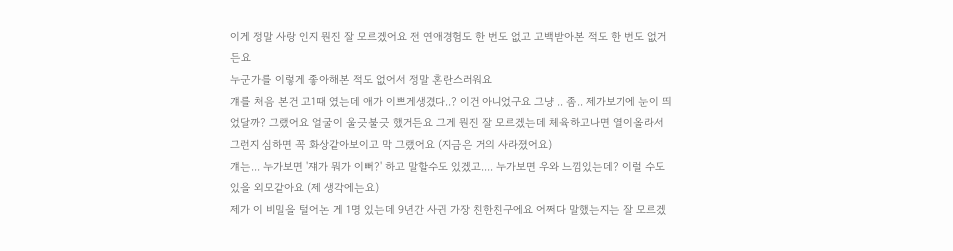이게 정말 사랑 인지 뭔진 잘 모르겠어요 전 연애경험도 한 번도 없고 고백받아본 적도 한 번도 없거든요
누군가를 이렇게 좋아해본 적도 없어서 정말 혼란스러워요
걔를 처음 본건 고1때 였는데 애가 이쁘게생겼다..? 이건 아니었구요 그냥 .. 좀.. 제가보기에 눈이 띄었달까? 그랬어요 얼굴이 울긋불긋 했거든요 그게 뭔진 잘 모르겠는데 체육하고나면 열이올라서 그런지 심하면 꼭 화상같아보이고 막 그랬어요 (지금은 거의 사라졌어요)
걔는... 누가보면 '쟤가 뭐가 이뻐?' 하고 말할수도 있겠고.... 누가보면 우와 느낌있는데? 이럴 수도 있을 외모같아요 (제 생각에는요)
제가 이 비밀을 털어논 게 1명 있는데 9년간 사귄 가장 친한친구에요 어쩌다 말했는지는 잘 모르겠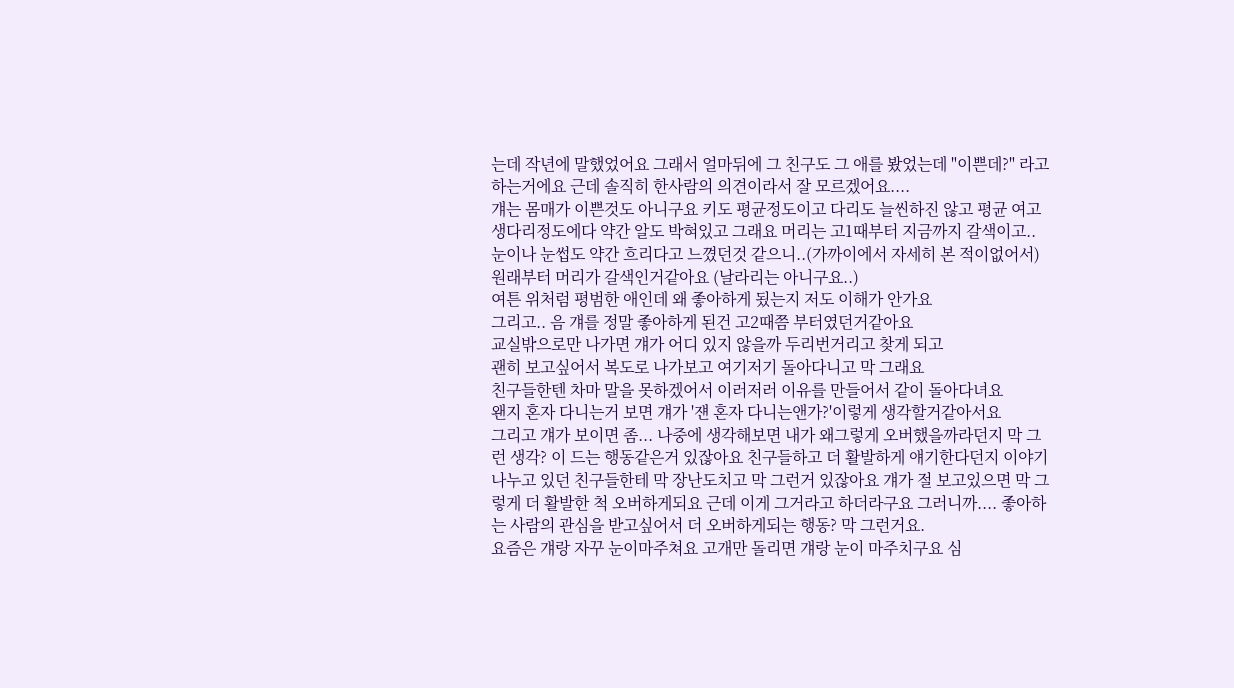는데 작년에 말했었어요 그래서 얼마뒤에 그 친구도 그 애를 봤었는데 "이쁜데?" 라고 하는거에요 근데 솔직히 한사람의 의견이라서 잘 모르겠어요....
걔는 몸매가 이쁜것도 아니구요 키도 평균정도이고 다리도 늘씬하진 않고 평균 여고생다리정도에다 약간 알도 박혀있고 그래요 머리는 고1때부터 지금까지 갈색이고.. 눈이나 눈썹도 약간 흐리다고 느꼈던것 같으니..(가까이에서 자세히 본 적이없어서) 원래부터 머리가 갈색인거같아요 (날라리는 아니구요..)
여튼 위처럼 평범한 애인데 왜 좋아하게 됬는지 저도 이해가 안가요
그리고.. 음 걔를 정말 좋아하게 된건 고2때쯤 부터였던거같아요
교실밖으로만 나가면 걔가 어디 있지 않을까 두리번거리고 찾게 되고
괜히 보고싶어서 복도로 나가보고 여기저기 돌아다니고 막 그래요
친구들한텐 차마 말을 못하겠어서 이러저러 이유를 만들어서 같이 돌아다녀요
왠지 혼자 다니는거 보면 걔가 '쟨 혼자 다니는앤가?'이렇게 생각할거같아서요
그리고 걔가 보이면 좀... 나중에 생각해보면 내가 왜그렇게 오버했을까라던지 막 그런 생각? 이 드는 행동같은거 있잖아요 친구들하고 더 활발하게 얘기한다던지 이야기나누고 있던 친구들한테 막 장난도치고 막 그런거 있잖아요 걔가 절 보고있으면 막 그렇게 더 활발한 척 오버하게되요 근데 이게 그거라고 하더라구요 그러니까.... 좋아하는 사람의 관심을 받고싶어서 더 오버하게되는 행동? 막 그런거요.
요즘은 걔랑 자꾸 눈이마주쳐요 고개만 돌리면 걔랑 눈이 마주치구요 심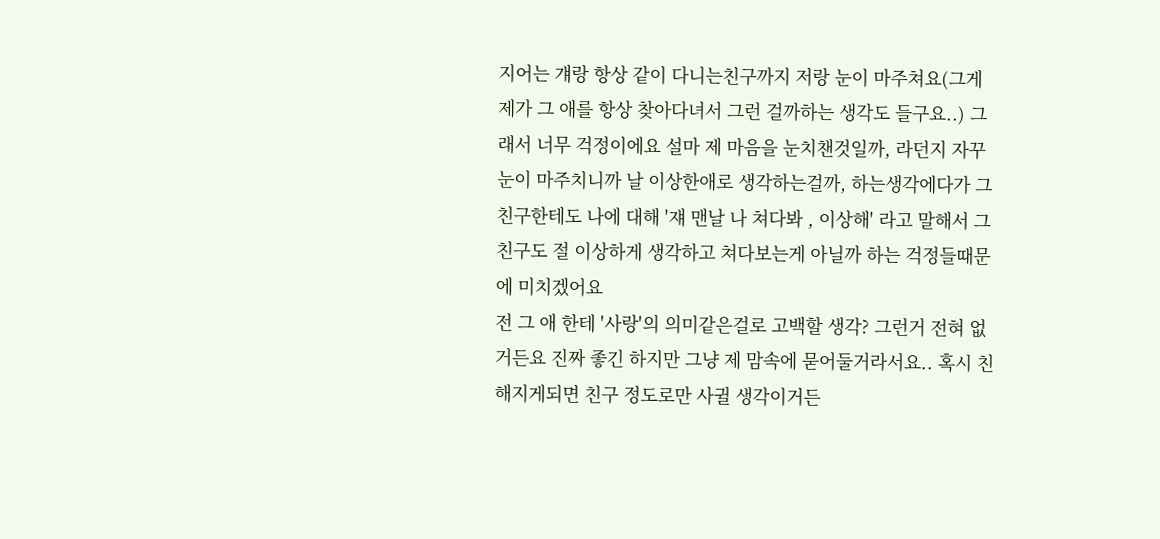지어는 걔랑 항상 같이 다니는친구까지 저랑 눈이 마주쳐요(그게 제가 그 애를 항상 찾아다녀서 그런 걸까하는 생각도 들구요..) 그래서 너무 걱정이에요 설마 제 마음을 눈치챈것일까, 라던지 자꾸 눈이 마주치니까 날 이상한애로 생각하는걸까, 하는생각에다가 그 친구한테도 나에 대해 '쟤 맨날 나 쳐다봐 , 이상해' 라고 말해서 그 친구도 절 이상하게 생각하고 쳐다보는게 아닐까 하는 걱정들때문에 미치겠어요
전 그 애 한테 '사랑'의 의미같은걸로 고백할 생각? 그런거 전혀 없거든요 진짜 좋긴 하지만 그냥 제 맘속에 묻어둘거라서요.. 혹시 친해지게되면 친구 정도로만 사귈 생각이거든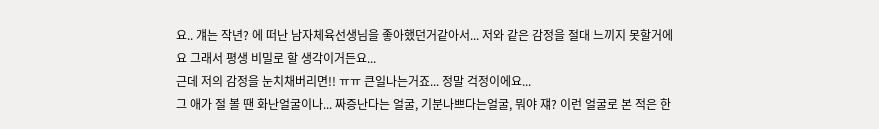요.. 걔는 작년? 에 떠난 남자체육선생님을 좋아했던거같아서... 저와 같은 감정을 절대 느끼지 못할거에요 그래서 평생 비밀로 할 생각이거든요...
근데 저의 감정을 눈치채버리면!! ㅠㅠ 큰일나는거죠... 정말 걱정이에요...
그 애가 절 볼 땐 화난얼굴이나... 짜증난다는 얼굴, 기분나쁘다는얼굴, 뭐야 쟤? 이런 얼굴로 본 적은 한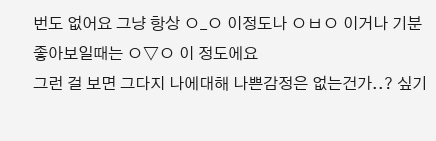번도 없어요 그냥 항상 ㅇ_ㅇ 이정도나 ㅇㅂㅇ 이거나 기분좋아보일때는 ㅇ▽ㅇ 이 정도에요
그런 걸 보면 그다지 나에대해 나쁜감정은 없는건가..? 싶기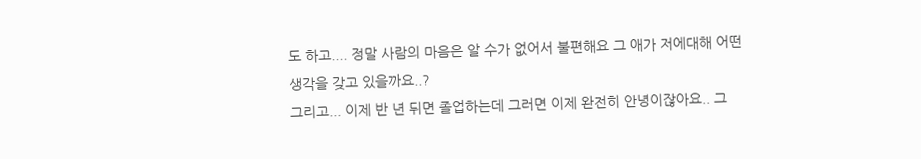도 하고.... 정말 사람의 마음은 알 수가 없어서 불편해요 그 애가 저에대해 어떤 생각을 갖고 있을까요..?
그리고... 이제 반 년 뒤면 졸업하는데 그러면 이제 완전히 안녕이잖아요.. 그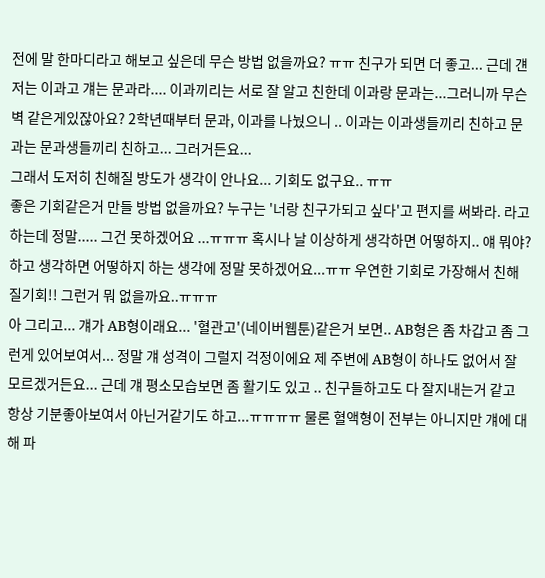전에 말 한마디라고 해보고 싶은데 무슨 방법 없을까요? ㅠㅠ 친구가 되면 더 좋고... 근데 걘 저는 이과고 걔는 문과라.... 이과끼리는 서로 잘 알고 친한데 이과랑 문과는...그러니까 무슨 벽 같은게있잖아요? 2학년때부터 문과, 이과를 나눴으니 .. 이과는 이과생들끼리 친하고 문과는 문과생들끼리 친하고... 그러거든요...
그래서 도저히 친해질 방도가 생각이 안나요... 기회도 없구요.. ㅠㅠ
좋은 기회같은거 만들 방법 없을까요? 누구는 '너랑 친구가되고 싶다'고 편지를 써봐라. 라고 하는데 정말..... 그건 못하겠어요 ...ㅠㅠㅠ 혹시나 날 이상하게 생각하면 어떻하지.. 얘 뭐야? 하고 생각하면 어떻하지 하는 생각에 정말 못하겠어요...ㅠㅠ 우연한 기회로 가장해서 친해질기회!! 그런거 뭐 없을까요..ㅠㅠㅠ
아 그리고... 걔가 AB형이래요... '혈관고'(네이버웹툰)같은거 보면.. AB형은 좀 차갑고 좀 그런게 있어보여서... 정말 걔 성격이 그럴지 걱정이에요 제 주변에 AB형이 하나도 없어서 잘 모르겠거든요... 근데 걔 평소모습보면 좀 활기도 있고 .. 친구들하고도 다 잘지내는거 같고 항상 기분좋아보여서 아닌거같기도 하고...ㅠㅠㅠㅠ 물론 혈액형이 전부는 아니지만 걔에 대해 파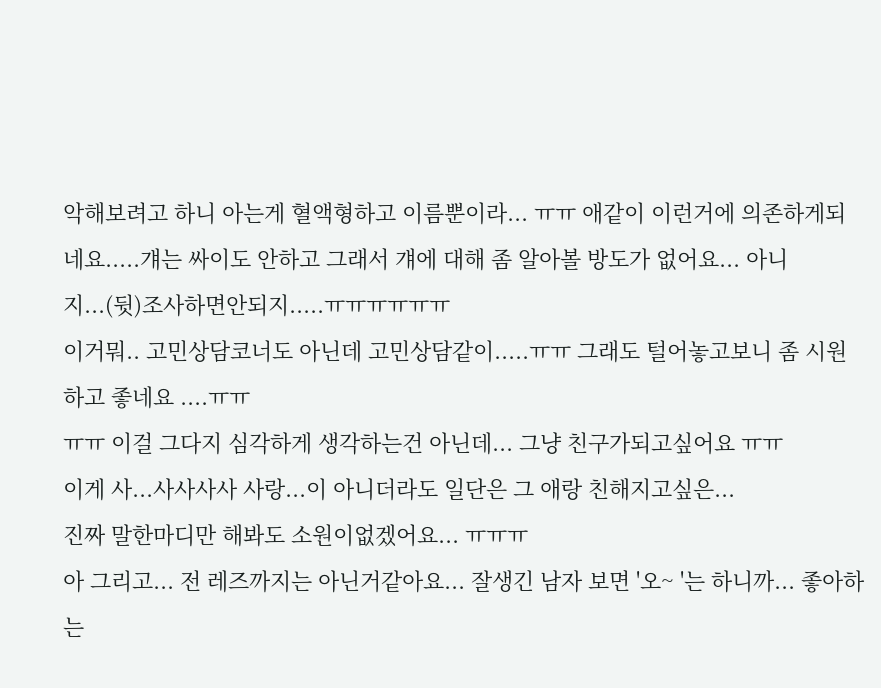악해보려고 하니 아는게 혈액형하고 이름뿐이라... ㅠㅠ 애같이 이런거에 의존하게되네요.....걔는 싸이도 안하고 그래서 걔에 대해 좀 알아볼 방도가 없어요... 아니지...(뒷)조사하면안되지.....ㅠㅠㅠㅠㅠㅠ
이거뭐.. 고민상담코너도 아닌데 고민상담같이.....ㅠㅠ 그래도 털어놓고보니 좀 시원하고 좋네요 ....ㅠㅠ
ㅠㅠ 이걸 그다지 심각하게 생각하는건 아닌데... 그냥 친구가되고싶어요 ㅠㅠ
이게 사...사사사사 사랑...이 아니더라도 일단은 그 애랑 친해지고싶은...
진짜 말한마디만 해봐도 소원이없겠어요... ㅠㅠㅠ
아 그리고... 전 레즈까지는 아닌거같아요... 잘생긴 남자 보면 '오~ '는 하니까... 좋아하는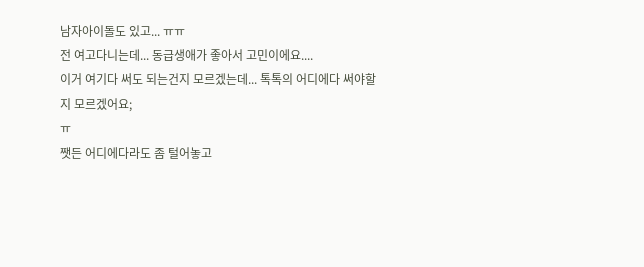남자아이돌도 있고... ㅠㅠ
전 여고다니는데... 동급생애가 좋아서 고민이에요....
이거 여기다 써도 되는건지 모르겠는데... 톡톡의 어디에다 써야할지 모르겠어요;
ㅠ
쨋든 어디에다라도 좀 털어놓고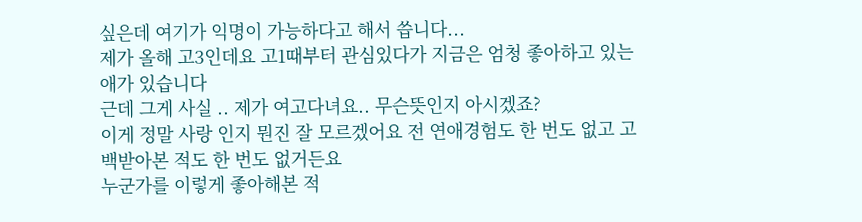싶은데 여기가 익명이 가능하다고 해서 씁니다...
제가 올해 고3인데요 고1때부터 관심있다가 지금은 엄청 좋아하고 있는 애가 있습니다
근데 그게 사실 .. 제가 여고다녀요.. 무슨뜻인지 아시겠죠?
이게 정말 사랑 인지 뭔진 잘 모르겠어요 전 연애경험도 한 번도 없고 고백받아본 적도 한 번도 없거든요
누군가를 이렇게 좋아해본 적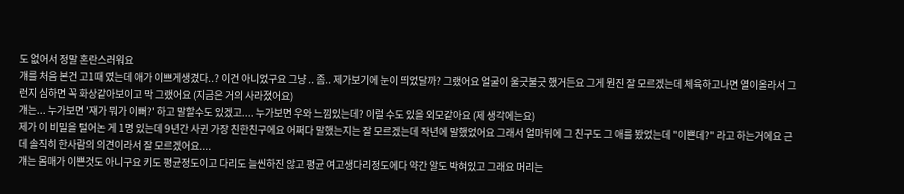도 없어서 정말 혼란스러워요
걔를 처음 본건 고1때 였는데 애가 이쁘게생겼다..? 이건 아니었구요 그냥 .. 좀.. 제가보기에 눈이 띄었달까? 그랬어요 얼굴이 울긋불긋 했거든요 그게 뭔진 잘 모르겠는데 체육하고나면 열이올라서 그런지 심하면 꼭 화상같아보이고 막 그랬어요 (지금은 거의 사라졌어요)
걔는... 누가보면 '쟤가 뭐가 이뻐?' 하고 말할수도 있겠고.... 누가보면 우와 느낌있는데? 이럴 수도 있을 외모같아요 (제 생각에는요)
제가 이 비밀을 털어논 게 1명 있는데 9년간 사귄 가장 친한친구에요 어쩌다 말했는지는 잘 모르겠는데 작년에 말했었어요 그래서 얼마뒤에 그 친구도 그 애를 봤었는데 "이쁜데?" 라고 하는거에요 근데 솔직히 한사람의 의견이라서 잘 모르겠어요....
걔는 몸매가 이쁜것도 아니구요 키도 평균정도이고 다리도 늘씬하진 않고 평균 여고생다리정도에다 약간 알도 박혀있고 그래요 머리는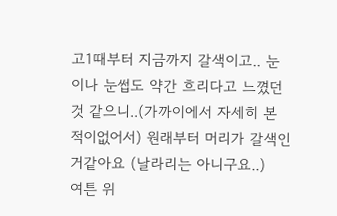고1때부터 지금까지 갈색이고.. 눈이나 눈썹도 약간 흐리다고 느꼈던것 같으니..(가까이에서 자세히 본 적이없어서) 원래부터 머리가 갈색인거같아요 (날라리는 아니구요..)
여튼 위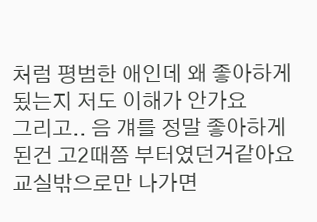처럼 평범한 애인데 왜 좋아하게 됬는지 저도 이해가 안가요
그리고.. 음 걔를 정말 좋아하게 된건 고2때쯤 부터였던거같아요
교실밖으로만 나가면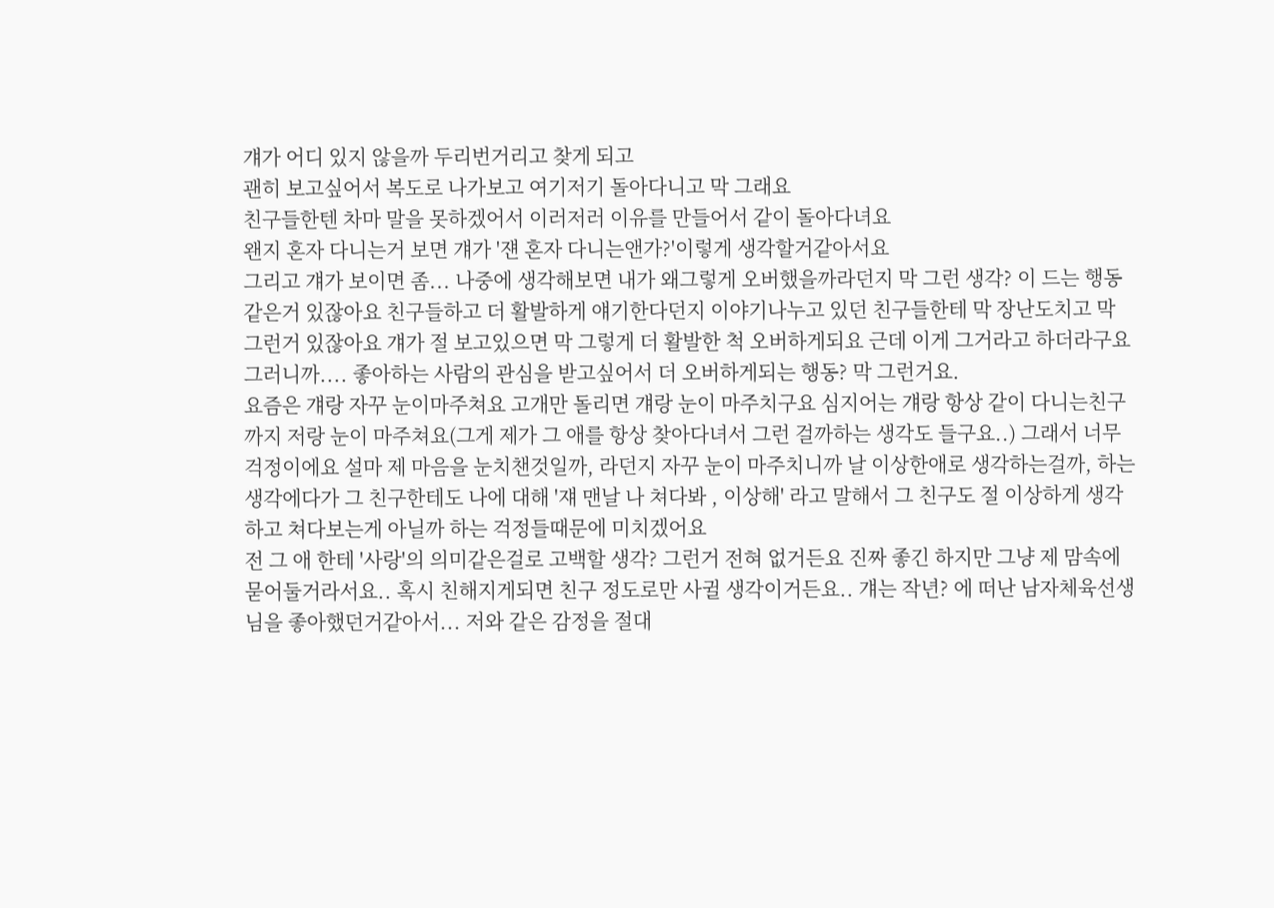걔가 어디 있지 않을까 두리번거리고 찾게 되고
괜히 보고싶어서 복도로 나가보고 여기저기 돌아다니고 막 그래요
친구들한텐 차마 말을 못하겠어서 이러저러 이유를 만들어서 같이 돌아다녀요
왠지 혼자 다니는거 보면 걔가 '쟨 혼자 다니는앤가?'이렇게 생각할거같아서요
그리고 걔가 보이면 좀... 나중에 생각해보면 내가 왜그렇게 오버했을까라던지 막 그런 생각? 이 드는 행동같은거 있잖아요 친구들하고 더 활발하게 얘기한다던지 이야기나누고 있던 친구들한테 막 장난도치고 막 그런거 있잖아요 걔가 절 보고있으면 막 그렇게 더 활발한 척 오버하게되요 근데 이게 그거라고 하더라구요 그러니까.... 좋아하는 사람의 관심을 받고싶어서 더 오버하게되는 행동? 막 그런거요.
요즘은 걔랑 자꾸 눈이마주쳐요 고개만 돌리면 걔랑 눈이 마주치구요 심지어는 걔랑 항상 같이 다니는친구까지 저랑 눈이 마주쳐요(그게 제가 그 애를 항상 찾아다녀서 그런 걸까하는 생각도 들구요..) 그래서 너무 걱정이에요 설마 제 마음을 눈치챈것일까, 라던지 자꾸 눈이 마주치니까 날 이상한애로 생각하는걸까, 하는생각에다가 그 친구한테도 나에 대해 '쟤 맨날 나 쳐다봐 , 이상해' 라고 말해서 그 친구도 절 이상하게 생각하고 쳐다보는게 아닐까 하는 걱정들때문에 미치겠어요
전 그 애 한테 '사랑'의 의미같은걸로 고백할 생각? 그런거 전혀 없거든요 진짜 좋긴 하지만 그냥 제 맘속에 묻어둘거라서요.. 혹시 친해지게되면 친구 정도로만 사귈 생각이거든요.. 걔는 작년? 에 떠난 남자체육선생님을 좋아했던거같아서... 저와 같은 감정을 절대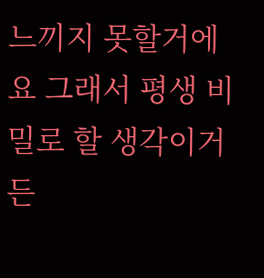느끼지 못할거에요 그래서 평생 비밀로 할 생각이거든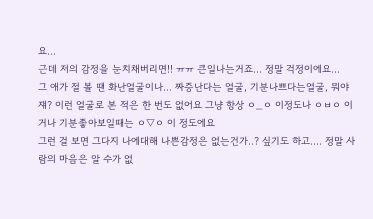요...
근데 저의 감정을 눈치채버리면!! ㅠㅠ 큰일나는거죠... 정말 걱정이에요...
그 애가 절 볼 땐 화난얼굴이나... 짜증난다는 얼굴, 기분나쁘다는얼굴, 뭐야 쟤? 이런 얼굴로 본 적은 한 번도 없어요 그냥 항상 ㅇ_ㅇ 이정도나 ㅇㅂㅇ 이거나 기분좋아보일때는 ㅇ▽ㅇ 이 정도에요
그런 걸 보면 그다지 나에대해 나쁜감정은 없는건가..? 싶기도 하고.... 정말 사람의 마음은 알 수가 없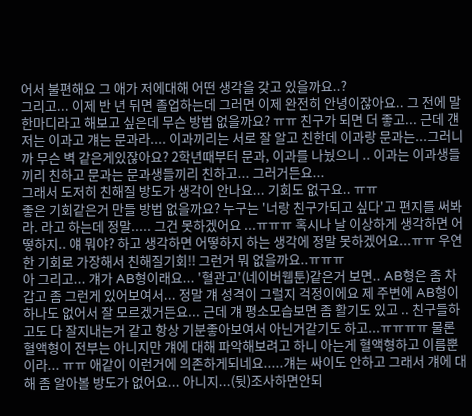어서 불편해요 그 애가 저에대해 어떤 생각을 갖고 있을까요..?
그리고... 이제 반 년 뒤면 졸업하는데 그러면 이제 완전히 안녕이잖아요.. 그 전에 말 한마디라고 해보고 싶은데 무슨 방법 없을까요? ㅠㅠ 친구가 되면 더 좋고... 근데 걘 저는 이과고 걔는 문과라.... 이과끼리는 서로 잘 알고 친한데 이과랑 문과는...그러니까 무슨 벽 같은게있잖아요? 2학년때부터 문과, 이과를 나눴으니 .. 이과는 이과생들끼리 친하고 문과는 문과생들끼리 친하고... 그러거든요...
그래서 도저히 친해질 방도가 생각이 안나요... 기회도 없구요.. ㅠㅠ
좋은 기회같은거 만들 방법 없을까요? 누구는 '너랑 친구가되고 싶다'고 편지를 써봐라. 라고 하는데 정말..... 그건 못하겠어요 ...ㅠㅠㅠ 혹시나 날 이상하게 생각하면 어떻하지.. 얘 뭐야? 하고 생각하면 어떻하지 하는 생각에 정말 못하겠어요...ㅠㅠ 우연한 기회로 가장해서 친해질기회!! 그런거 뭐 없을까요..ㅠㅠㅠ
아 그리고... 걔가 AB형이래요... '혈관고'(네이버웹툰)같은거 보면.. AB형은 좀 차갑고 좀 그런게 있어보여서... 정말 걔 성격이 그럴지 걱정이에요 제 주변에 AB형이 하나도 없어서 잘 모르겠거든요... 근데 걔 평소모습보면 좀 활기도 있고 .. 친구들하고도 다 잘지내는거 같고 항상 기분좋아보여서 아닌거같기도 하고...ㅠㅠㅠㅠ 물론 혈액형이 전부는 아니지만 걔에 대해 파악해보려고 하니 아는게 혈액형하고 이름뿐이라... ㅠㅠ 애같이 이런거에 의존하게되네요.....걔는 싸이도 안하고 그래서 걔에 대해 좀 알아볼 방도가 없어요... 아니지...(뒷)조사하면안되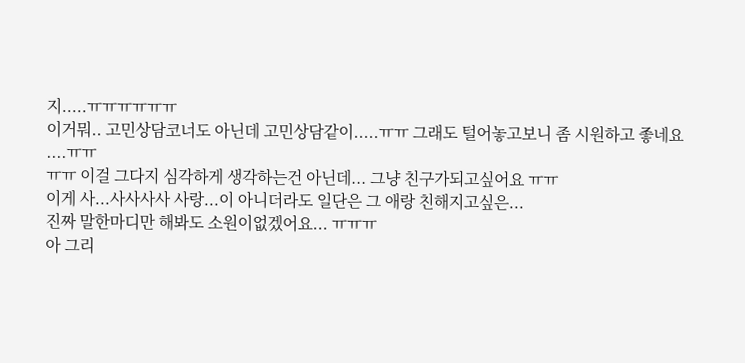지.....ㅠㅠㅠㅠㅠㅠ
이거뭐.. 고민상담코너도 아닌데 고민상담같이.....ㅠㅠ 그래도 털어놓고보니 좀 시원하고 좋네요 ....ㅠㅠ
ㅠㅠ 이걸 그다지 심각하게 생각하는건 아닌데... 그냥 친구가되고싶어요 ㅠㅠ
이게 사...사사사사 사랑...이 아니더라도 일단은 그 애랑 친해지고싶은...
진짜 말한마디만 해봐도 소원이없겠어요... ㅠㅠㅠ
아 그리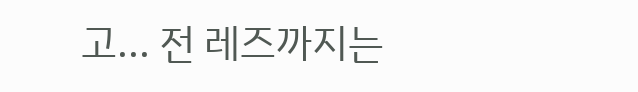고... 전 레즈까지는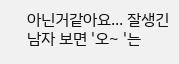아닌거같아요... 잘생긴 남자 보면 '오~ '는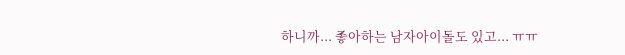하니까... 좋아하는 남자아이돌도 있고... ㅠㅠ